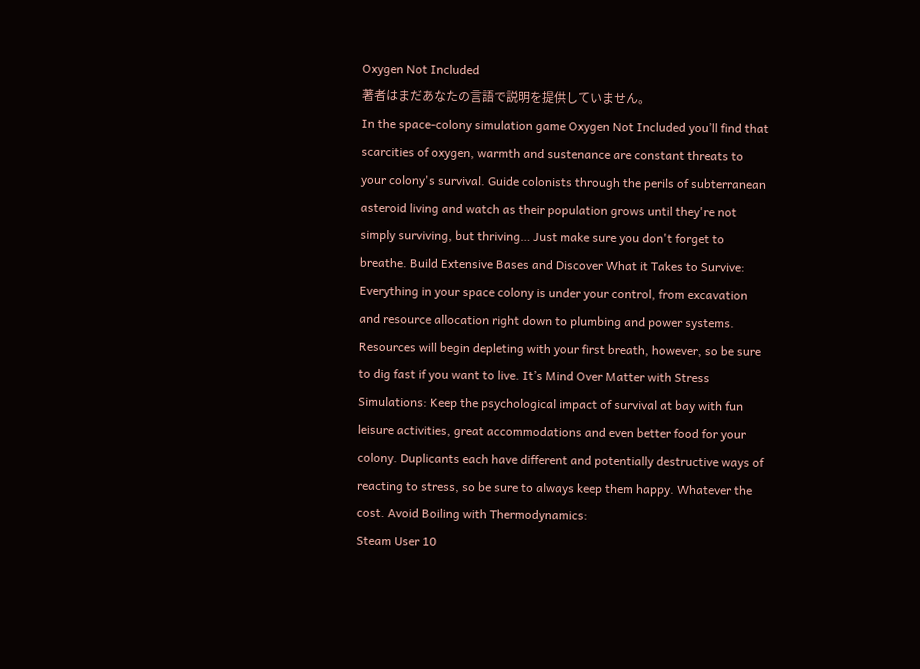Oxygen Not Included
著者はまだあなたの言語で説明を提供していません。
In the space-colony simulation game Oxygen Not Included you’ll find that scarcities of oxygen, warmth and sustenance are constant threats to your colony's survival. Guide colonists through the perils of subterranean asteroid living and watch as their population grows until they're not simply surviving, but thriving… Just make sure you don't forget to breathe. Build Extensive Bases and Discover What it Takes to Survive: Everything in your space colony is under your control, from excavation and resource allocation right down to plumbing and power systems. Resources will begin depleting with your first breath, however, so be sure to dig fast if you want to live. It’s Mind Over Matter with Stress Simulations: Keep the psychological impact of survival at bay with fun leisure activities, great accommodations and even better food for your colony. Duplicants each have different and potentially destructive ways of reacting to stress, so be sure to always keep them happy. Whatever the cost. Avoid Boiling with Thermodynamics:
Steam User 10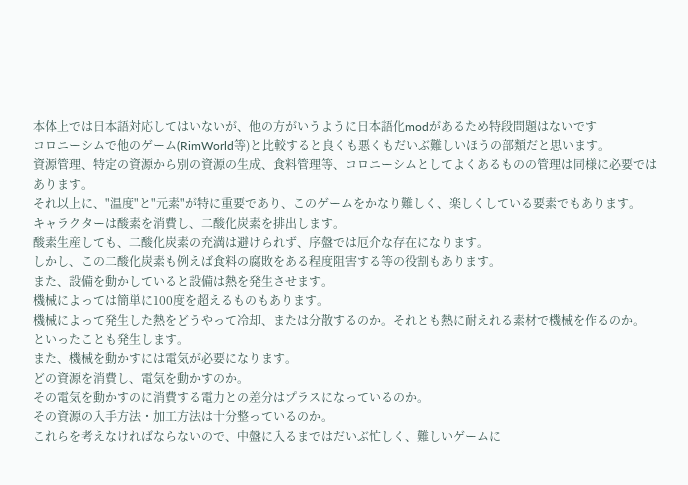本体上では日本語対応してはいないが、他の方がいうように日本語化modがあるため特段問題はないです
コロニーシムで他のゲーム(RimWorld等)と比較すると良くも悪くもだいぶ難しいほうの部類だと思います。
資源管理、特定の資源から別の資源の生成、食料管理等、コロニーシムとしてよくあるものの管理は同様に必要ではあります。
それ以上に、"温度"と"元素"が特に重要であり、このゲームをかなり難しく、楽しくしている要素でもあります。
キャラクターは酸素を消費し、二酸化炭素を排出します。
酸素生産しても、二酸化炭素の充満は避けられず、序盤では厄介な存在になります。
しかし、この二酸化炭素も例えば食料の腐敗をある程度阻害する等の役割もあります。
また、設備を動かしていると設備は熱を発生させます。
機械によっては簡単に100度を超えるものもあります。
機械によって発生した熱をどうやって冷却、または分散するのか。それとも熱に耐えれる素材で機械を作るのか。
といったことも発生します。
また、機械を動かすには電気が必要になります。
どの資源を消費し、電気を動かすのか。
その電気を動かすのに消費する電力との差分はプラスになっているのか。
その資源の入手方法・加工方法は十分整っているのか。
これらを考えなければならないので、中盤に入るまではだいぶ忙しく、難しいゲームに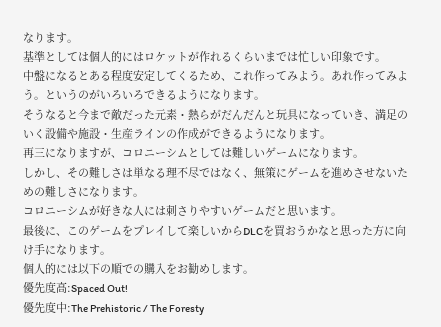なります。
基準としては個人的にはロケットが作れるくらいまでは忙しい印象です。
中盤になるとある程度安定してくるため、これ作ってみよう。あれ作ってみよう。というのがいろいろできるようになります。
そうなると今まで敵だった元素・熱らがだんだんと玩具になっていき、満足のいく設備や施設・生産ラインの作成ができるようになります。
再三になりますが、コロニーシムとしては難しいゲームになります。
しかし、その難しさは単なる理不尽ではなく、無策にゲームを進めさせないための難しさになります。
コロニーシムが好きな人には刺さりやすいゲームだと思います。
最後に、このゲームをプレイして楽しいからDLCを買おうかなと思った方に向け手になります。
個人的には以下の順での購入をお勧めします。
優先度高:Spaced Out!
優先度中:The Prehistoric / The Foresty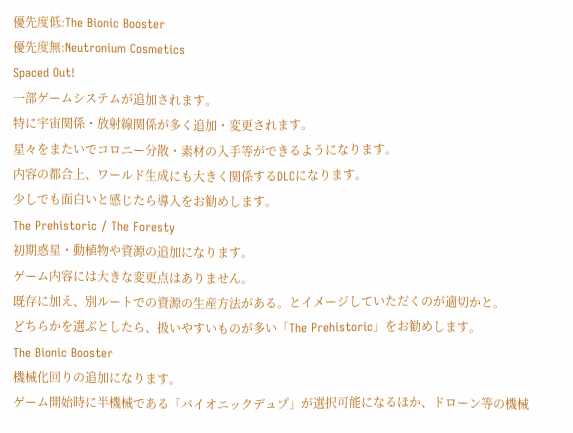優先度低:The Bionic Booster
優先度無:Neutronium Cosmetics
Spaced Out!
一部ゲームシステムが追加されます。
特に宇宙関係・放射線関係が多く追加・変更されます。
星々をまたいでコロニー分散・素材の入手等ができるようになります。
内容の都合上、ワールド生成にも大きく関係するDLCになります。
少しでも面白いと感じたら導入をお勧めします。
The Prehistoric / The Foresty
初期惑星・動植物や資源の追加になります。
ゲーム内容には大きな変更点はありません。
既存に加え、別ルートでの資源の生産方法がある。とイメージしていただくのが適切かと。
どちらかを選ぶとしたら、扱いやすいものが多い「The Prehistoric」をお勧めします。
The Bionic Booster
機械化回りの追加になります。
ゲーム開始時に半機械である「バイオニックデュプ」が選択可能になるほか、ドローン等の機械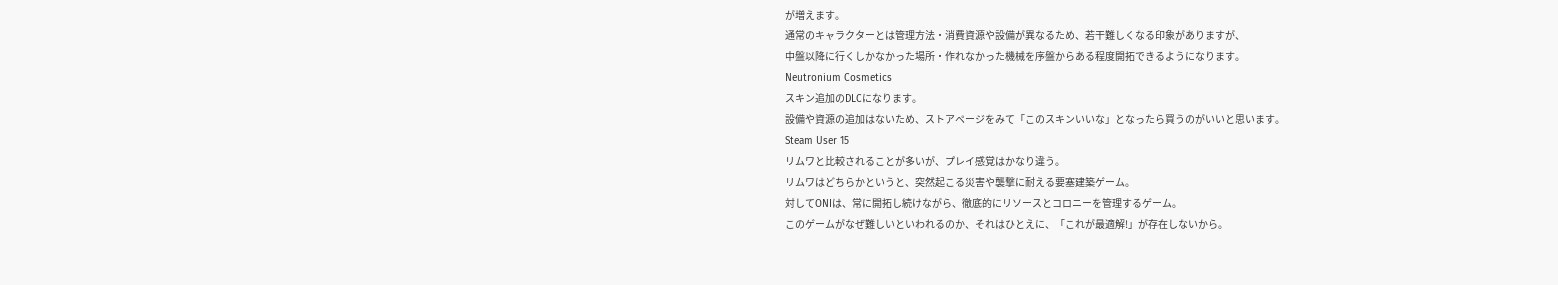が増えます。
通常のキャラクターとは管理方法・消費資源や設備が異なるため、若干難しくなる印象がありますが、
中盤以降に行くしかなかった場所・作れなかった機械を序盤からある程度開拓できるようになります。
Neutronium Cosmetics
スキン追加のDLCになります。
設備や資源の追加はないため、ストアページをみて「このスキンいいな」となったら買うのがいいと思います。
Steam User 15
リムワと比較されることが多いが、プレイ感覚はかなり違う。
リムワはどちらかというと、突然起こる災害や襲撃に耐える要塞建築ゲーム。
対してONIは、常に開拓し続けながら、徹底的にリソースとコロニーを管理するゲーム。
このゲームがなぜ難しいといわれるのか、それはひとえに、「これが最適解!」が存在しないから。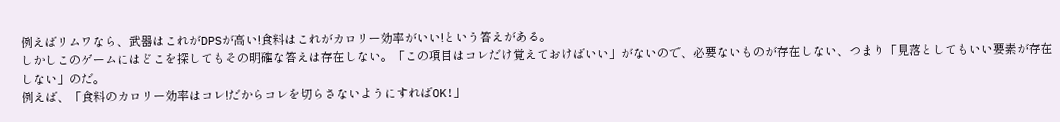例えばリムワなら、武器はこれがDPSが高い!食料はこれがカロリー効率がいい!という答えがある。
しかしこのゲームにはどこを探してもその明確な答えは存在しない。「この項目はコレだけ覚えておけばいい」がないので、必要ないものが存在しない、つまり「見落としてもいい要素が存在しない」のだ。
例えば、「食料のカロリー効率はコレ!だからコレを切らさないようにすればOK!」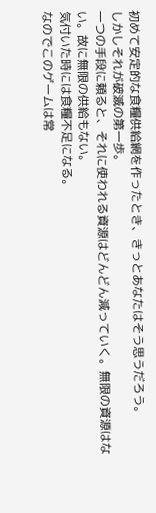初めて安定的な食糧供給網を作ったとき、きっとあなたはそう思うだろう。
しかしそれが破滅の第一歩。
一つの手段に頼ると、それに使われる資源はどんどん減っていく。無限の資源はない。故に無限の供給もない。
気付いた時には食糧不足になる。
なのでこのゲームは常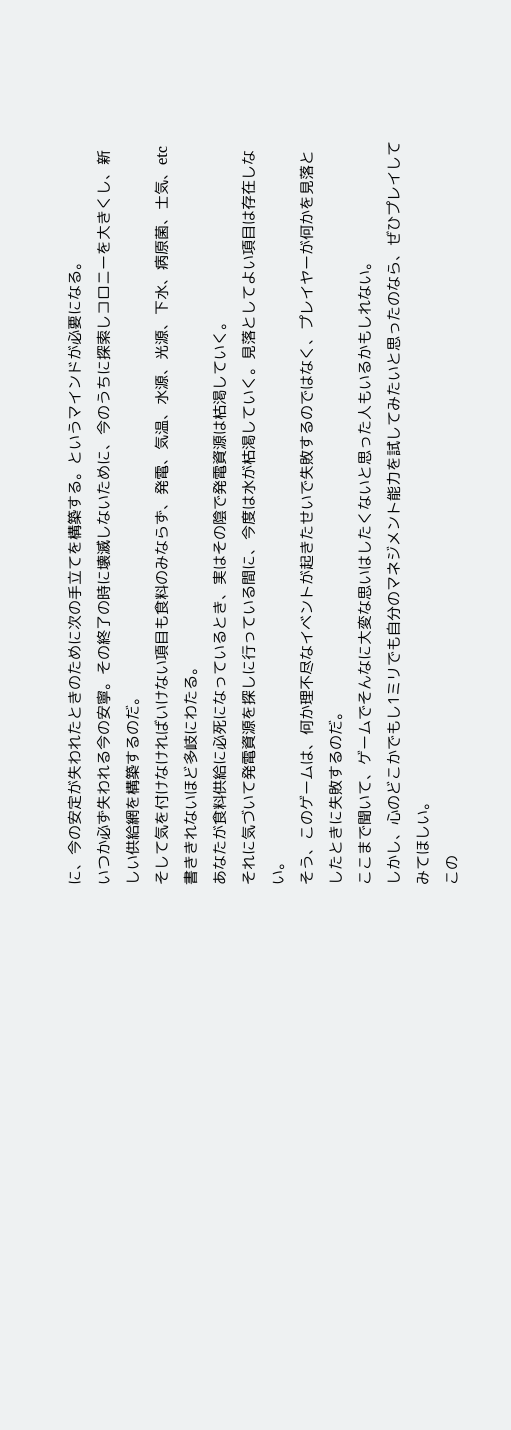に、今の安定が失われたときのために次の手立てを構築する。というマインドが必要になる。
いつか必ず失われる今の安寧。その終了の時に壊滅しないために、今のうちに探索しコロニーを大きくし、新しい供給網を構築するのだ。
そして気を付けなければいけない項目も食料のみならず、発電、気温、水源、光源、下水、病原菌、士気、etc
書ききれないほど多岐にわたる。
あなたが食料供給に必死になっているとき、実はその陰で発電資源は枯渇していく。
それに気づいて発電資源を探しに行っている間に、今度は水が枯渇していく。見落としてよい項目は存在しない。
そう、このゲームは、何か理不尽なイベントが起きたせいで失敗するのではなく、プレイヤーが何かを見落としたときに失敗するのだ。
ここまで聞いて、ゲームでそんなに大変な思いはしたくないと思った人もいるかもしれない。
しかし、心のどこかでもし1ミリでも自分のマネジメント能力を試してみたいと思ったのなら、ぜひプレイしてみてほしい。
この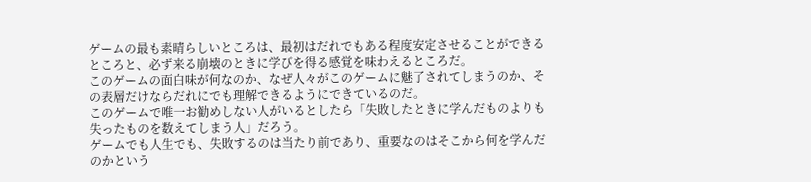ゲームの最も素晴らしいところは、最初はだれでもある程度安定させることができるところと、必ず来る崩壊のときに学びを得る感覚を味わえるところだ。
このゲームの面白味が何なのか、なぜ人々がこのゲームに魅了されてしまうのか、その表層だけならだれにでも理解できるようにできているのだ。
このゲームで唯一お勧めしない人がいるとしたら「失敗したときに学んだものよりも失ったものを数えてしまう人」だろう。
ゲームでも人生でも、失敗するのは当たり前であり、重要なのはそこから何を学んだのかという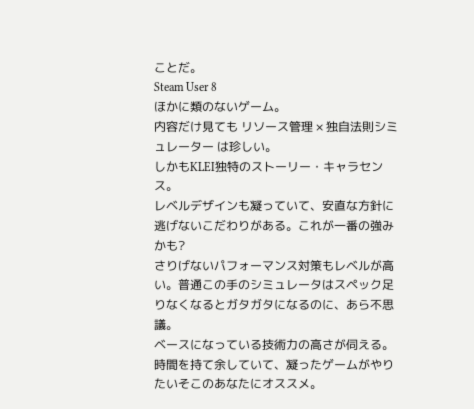ことだ。
Steam User 8
ほかに類のないゲーム。
内容だけ見ても リソース管理 × 独自法則シミュレーター は珍しい。
しかもKLEI独特のストーリー・キャラセンス。
レベルデザインも凝っていて、安直な方針に逃げないこだわりがある。これが一番の強みかも?
さりげないパフォーマンス対策もレベルが高い。普通この手のシミュレータはスペック足りなくなるとガタガタになるのに、あら不思議。
ベースになっている技術力の高さが伺える。
時間を持て余していて、凝ったゲームがやりたいそこのあなたにオススメ。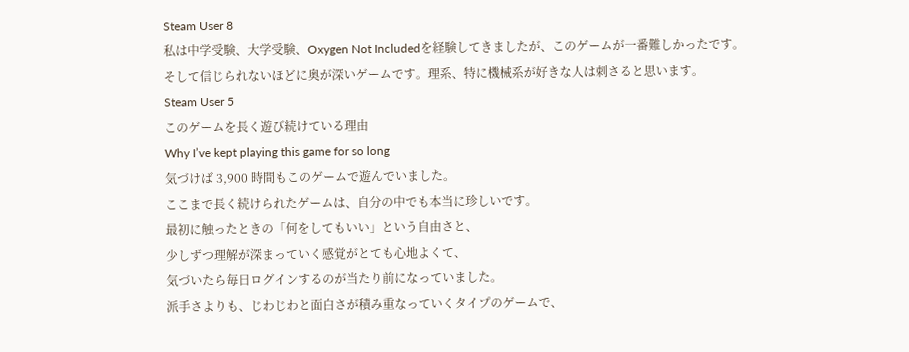Steam User 8
私は中学受験、大学受験、Oxygen Not Includedを経験してきましたが、このゲームが一番難しかったです。
そして信じられないほどに奥が深いゲームです。理系、特に機械系が好きな人は刺さると思います。
Steam User 5
このゲームを長く遊び続けている理由
Why I’ve kept playing this game for so long
気づけば 3,900 時間もこのゲームで遊んでいました。
ここまで長く続けられたゲームは、自分の中でも本当に珍しいです。
最初に触ったときの「何をしてもいい」という自由さと、
少しずつ理解が深まっていく感覚がとても心地よくて、
気づいたら毎日ログインするのが当たり前になっていました。
派手さよりも、じわじわと面白さが積み重なっていくタイプのゲームで、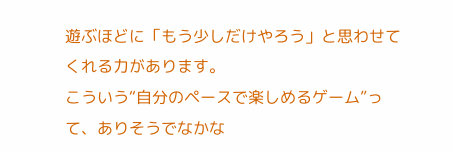遊ぶほどに「もう少しだけやろう」と思わせてくれる力があります。
こういう“自分のペースで楽しめるゲーム”って、ありそうでなかな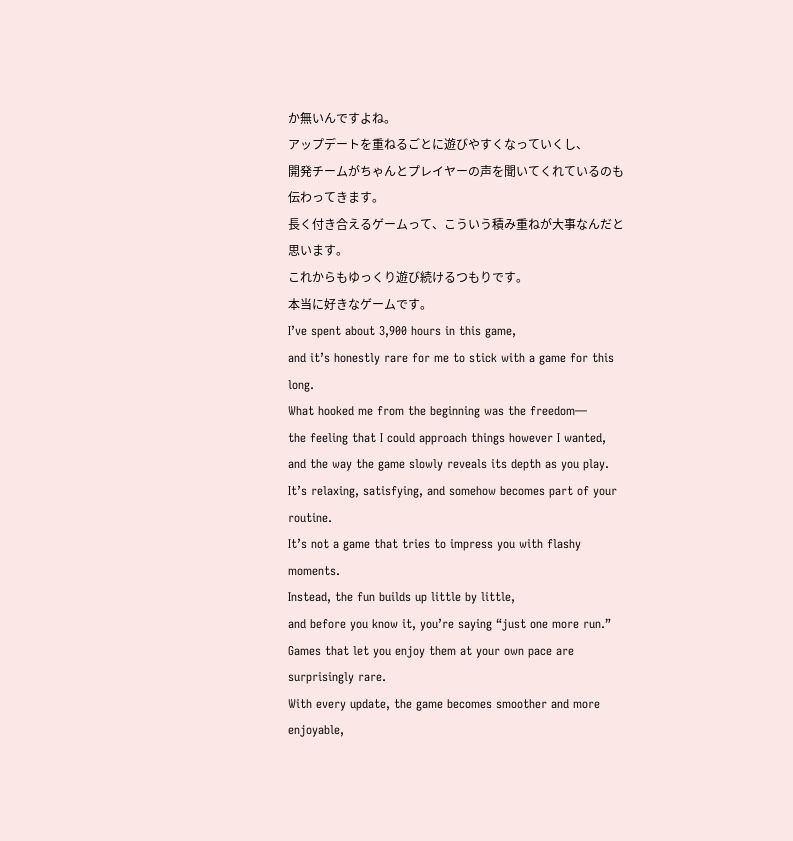か無いんですよね。
アップデートを重ねるごとに遊びやすくなっていくし、
開発チームがちゃんとプレイヤーの声を聞いてくれているのも伝わってきます。
長く付き合えるゲームって、こういう積み重ねが大事なんだと思います。
これからもゆっくり遊び続けるつもりです。
本当に好きなゲームです。
I’ve spent about 3,900 hours in this game,
and it’s honestly rare for me to stick with a game for this long.
What hooked me from the beginning was the freedom—
the feeling that I could approach things however I wanted,
and the way the game slowly reveals its depth as you play.
It’s relaxing, satisfying, and somehow becomes part of your routine.
It’s not a game that tries to impress you with flashy moments.
Instead, the fun builds up little by little,
and before you know it, you’re saying “just one more run.”
Games that let you enjoy them at your own pace are surprisingly rare.
With every update, the game becomes smoother and more enjoyable,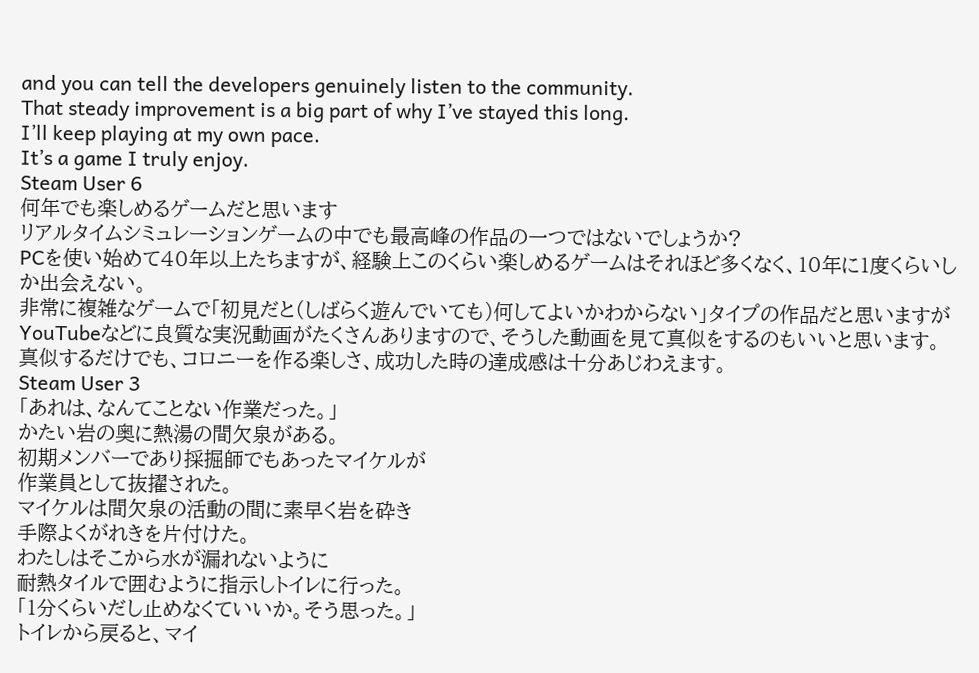and you can tell the developers genuinely listen to the community.
That steady improvement is a big part of why I’ve stayed this long.
I’ll keep playing at my own pace.
It’s a game I truly enjoy.
Steam User 6
何年でも楽しめるゲームだと思います
リアルタイムシミュレーションゲームの中でも最高峰の作品の一つではないでしょうか?
PCを使い始めて40年以上たちますが、経験上このくらい楽しめるゲームはそれほど多くなく、10年に1度くらいしか出会えない。
非常に複雑なゲームで「初見だと(しばらく遊んでいても)何してよいかわからない」タイプの作品だと思いますが
YouTubeなどに良質な実況動画がたくさんありますので、そうした動画を見て真似をするのもいいと思います。
真似するだけでも、コロニーを作る楽しさ、成功した時の達成感は十分あじわえます。
Steam User 3
「あれは、なんてことない作業だった。」
かたい岩の奥に熱湯の間欠泉がある。
初期メンバーであり採掘師でもあったマイケルが
作業員として抜擢された。
マイケルは間欠泉の活動の間に素早く岩を砕き
手際よくがれきを片付けた。
わたしはそこから水が漏れないように
耐熱タイルで囲むように指示しトイレに行った。
「1分くらいだし止めなくていいか。そう思った。」
トイレから戻ると、マイ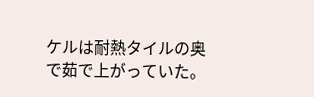ケルは耐熱タイルの奥で茹で上がっていた。